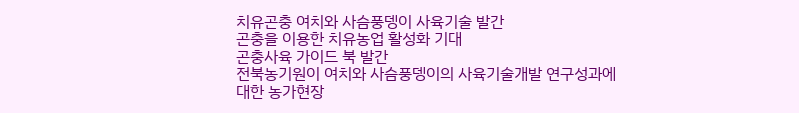치유곤충 여치와 사슴풍뎅이 사육기술 발간
곤충을 이용한 치유농업 활성화 기대
곤충사육 가이드 북 발간
전북농기원이 여치와 사슴풍뎅이의 사육기술개발 연구성과에 대한 농가현장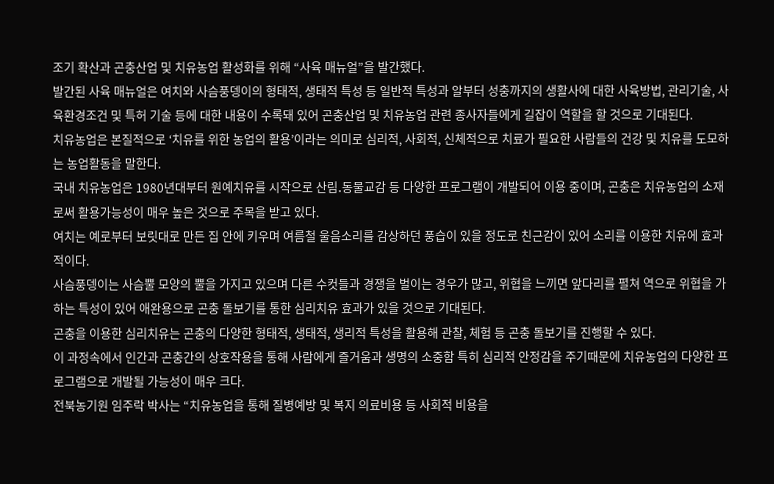조기 확산과 곤충산업 및 치유농업 활성화를 위해 “사육 매뉴얼”을 발간했다.
발간된 사육 매뉴얼은 여치와 사슴풍뎅이의 형태적, 생태적 특성 등 일반적 특성과 알부터 성충까지의 생활사에 대한 사육방법, 관리기술, 사육환경조건 및 특허 기술 등에 대한 내용이 수록돼 있어 곤충산업 및 치유농업 관련 종사자들에게 길잡이 역할을 할 것으로 기대된다.
치유농업은 본질적으로 ‘치유를 위한 농업의 활용’이라는 의미로 심리적, 사회적, 신체적으로 치료가 필요한 사람들의 건강 및 치유를 도모하는 농업활동을 말한다.
국내 치유농업은 1980년대부터 원예치유를 시작으로 산림․동물교감 등 다양한 프로그램이 개발되어 이용 중이며, 곤충은 치유농업의 소재로써 활용가능성이 매우 높은 것으로 주목을 받고 있다.
여치는 예로부터 보릿대로 만든 집 안에 키우며 여름철 울음소리를 감상하던 풍습이 있을 정도로 친근감이 있어 소리를 이용한 치유에 효과적이다.
사슴풍뎅이는 사슴뿔 모양의 뿔을 가지고 있으며 다른 수컷들과 경쟁을 벌이는 경우가 많고, 위협을 느끼면 앞다리를 펼쳐 역으로 위협을 가하는 특성이 있어 애완용으로 곤충 돌보기를 통한 심리치유 효과가 있을 것으로 기대된다.
곤충을 이용한 심리치유는 곤충의 다양한 형태적, 생태적, 생리적 특성을 활용해 관찰, 체험 등 곤충 돌보기를 진행할 수 있다.
이 과정속에서 인간과 곤충간의 상호작용을 통해 사람에게 즐거움과 생명의 소중함 특히 심리적 안정감을 주기때문에 치유농업의 다양한 프로그램으로 개발될 가능성이 매우 크다.
전북농기원 임주락 박사는 “치유농업을 통해 질병예방 및 복지 의료비용 등 사회적 비용을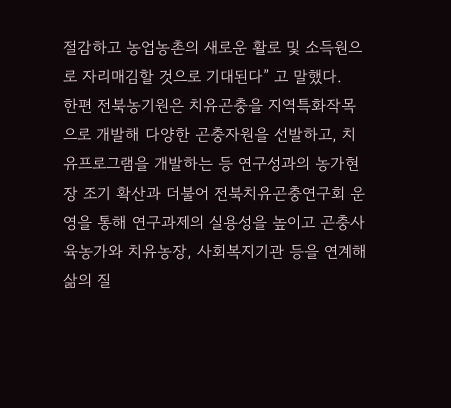절감하고 농업농촌의 새로운 활로 및 소득원으로 자리매김할 것으로 기대된다” 고 말했다.
한편 전북농기원은 치유곤충을 지역특화작목으로 개발해 다양한 곤충자원을 선발하고, 치유프로그램을 개발하는 등 연구성과의 농가현장 조기 확산과 더불어 전북치유곤충연구회 운영을 통해 연구과제의 실용성을 높이고 곤충사육농가와 치유농장, 사회복지기관 등을 연계해 삶의 질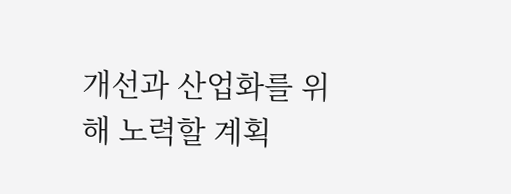개선과 산업화를 위해 노력할 계획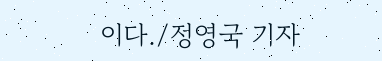이다./정영국 기자